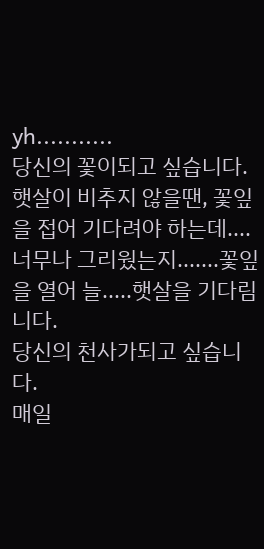yh...........
당신의 꽃이되고 싶습니다.
햇살이 비추지 않을땐, 꽃잎을 접어 기다려야 하는데....
너무나 그리웠는지.......꽃잎을 열어 늘.....햇살을 기다림니다.
당신의 천사가되고 싶습니다.
매일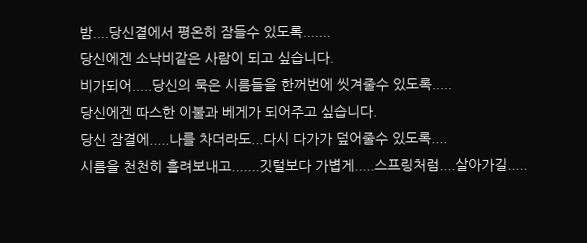밤....당신곁에서 평온히 잠들수 있도록.......
당신에겐 소낙비같은 사람이 되고 싶습니다.
비가되어.....당신의 묵은 시름들을 한꺼번에 씻겨줄수 있도록.....
당신에겐 따스한 이불과 베게가 되어주고 싶습니다.
당신 잠결에.....나를 차더라도...다시 다가가 덮어줄수 있도록....
시름을 천천히 흘려보내고.......깃털보다 가볍게.....스프링처럼....살아가길.....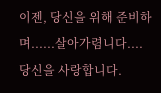이젠, 당신을 위해 준비하며......살아가렴니다....
당신을 사랑합니다.